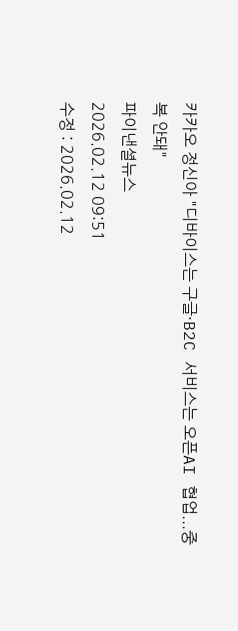카카오 정신아 "디바이스는 구글·B2C 서비스는 오픈AI 협업...중복 안돼"
파이낸셜뉴스
2026.02.12 09:51
수정 : 2026.02.12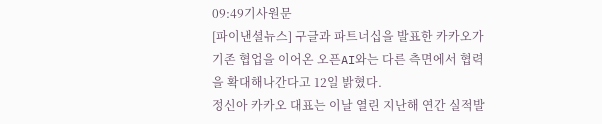09:49기사원문
[파이낸셜뉴스] 구글과 파트너십을 발표한 카카오가 기존 협업을 이어온 오픈AI와는 다른 측면에서 협력을 확대해나간다고 12일 밝혔다.
정신아 카카오 대표는 이날 열린 지난해 연간 실적발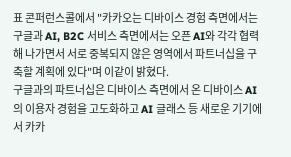표 콘퍼런스콜에서 "카카오는 디바이스 경험 측면에서는 구글과 AI, B2C 서비스 측면에서는 오픈 AI와 각각 협력해 나가면서 서로 중복되지 않은 영역에서 파트너십을 구축할 계획에 있다"며 이같이 밝혔다.
구글과의 파트너십은 디바이스 측면에서 온 디바이스 AI의 이용자 경험을 고도화하고 AI 글래스 등 새로운 기기에서 카카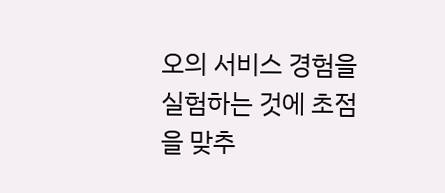오의 서비스 경험을 실험하는 것에 초점을 맞추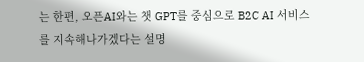는 한편, 오픈AI와는 챗 GPT를 중심으로 B2C AI 서비스를 지속해나가겠다는 설명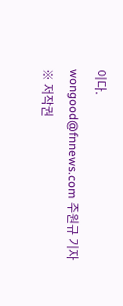이다.
wongood@fnnews.com 주원규 기자
※ 저작권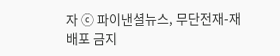자 ⓒ 파이낸셜뉴스, 무단전재-재배포 금지